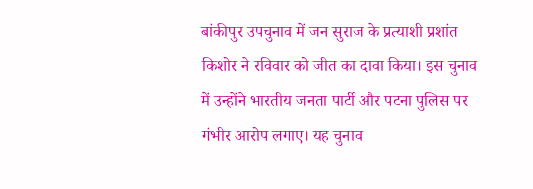बांकीपुर उपचुनाव में जन सुराज के प्रत्याशी प्रशांत किशोर ने रविवार को जीत का दावा किया। इस चुनाव में उन्होंने भारतीय जनता पार्टी और पटना पुलिस पर गंभीर आरोप लगाए। यह चुनाव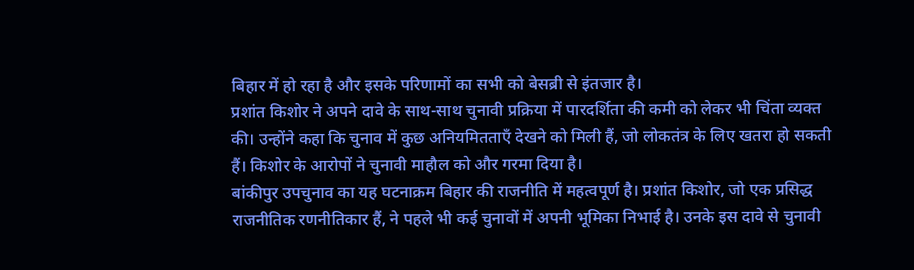बिहार में हो रहा है और इसके परिणामों का सभी को बेसब्री से इंतजार है।
प्रशांत किशोर ने अपने दावे के साथ-साथ चुनावी प्रक्रिया में पारदर्शिता की कमी को लेकर भी चिंता व्यक्त की। उन्होंने कहा कि चुनाव में कुछ अनियमितताएँ देखने को मिली हैं, जो लोकतंत्र के लिए खतरा हो सकती हैं। किशोर के आरोपों ने चुनावी माहौल को और गरमा दिया है।
बांकीपुर उपचुनाव का यह घटनाक्रम बिहार की राजनीति में महत्वपूर्ण है। प्रशांत किशोर, जो एक प्रसिद्ध राजनीतिक रणनीतिकार हैं, ने पहले भी कई चुनावों में अपनी भूमिका निभाई है। उनके इस दावे से चुनावी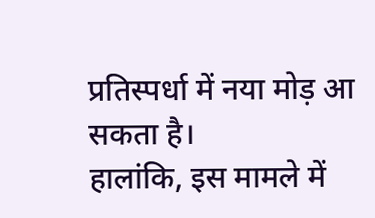प्रतिस्पर्धा में नया मोड़ आ सकता है।
हालांकि, इस मामले में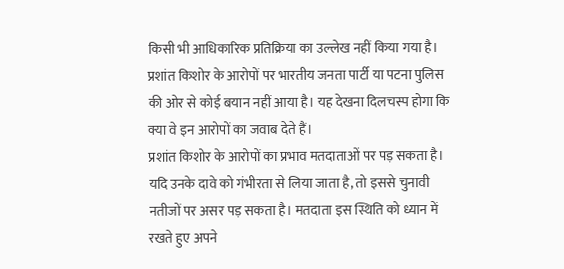किसी भी आधिकारिक प्रतिक्रिया का उल्लेख नहीं किया गया है। प्रशांत किशोर के आरोपों पर भारतीय जनता पार्टी या पटना पुलिस की ओर से कोई बयान नहीं आया है। यह देखना दिलचस्प होगा कि क्या वे इन आरोपों का जवाब देते हैं।
प्रशांत किशोर के आरोपों का प्रभाव मतदाताओं पर पड़ सकता है। यदि उनके दावे को गंभीरता से लिया जाता है, तो इससे चुनावी नतीजों पर असर पड़ सकता है। मतदाता इस स्थिति को ध्यान में रखते हुए अपने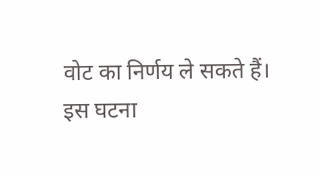वोट का निर्णय ले सकते हैं।
इस घटना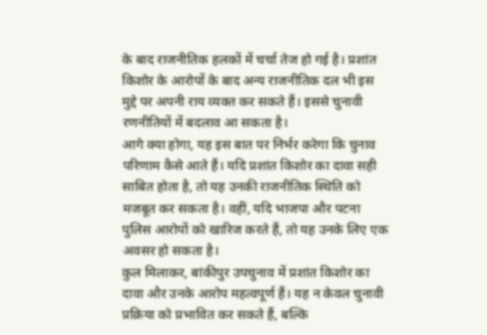के बाद राजनीतिक हलकों में चर्चा तेज हो गई है। प्रशांत किशोर के आरोपों के बाद अन्य राजनीतिक दल भी इस मुद्दे पर अपनी राय व्यक्त कर सकते हैं। इससे चुनावी रणनीतियों में बदलाव आ सकता है।
आगे क्या होगा, यह इस बात पर निर्भर करेगा कि चुनाव परिणाम कैसे आते हैं। यदि प्रशांत किशोर का दावा सही साबित होता है, तो यह उनकी राजनीतिक स्थिति को मजबूत कर सकता है। वहीं, यदि भाजपा और पटना पुलिस आरोपों को खारिज करते हैं, तो यह उनके लिए एक अवसर हो सकता है।
कुल मिलाकर, बांकीपुर उपचुनाव में प्रशांत किशोर का दावा और उनके आरोप महत्वपूर्ण हैं। यह न केवल चुनावी प्रक्रिया को प्रभावित कर सकते हैं, बल्कि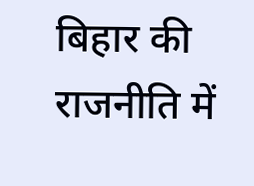बिहार की राजनीति में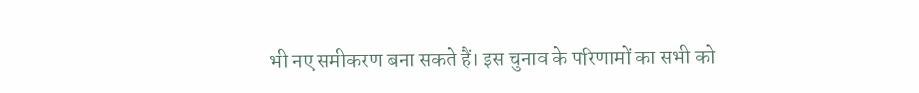भी नए समीकरण बना सकते हैं। इस चुनाव के परिणामों का सभी को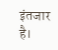इंतजार है।